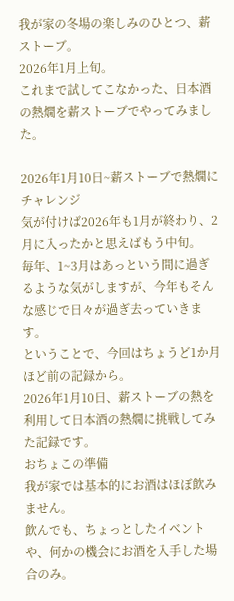我が家の冬場の楽しみのひとつ、薪ストーブ。
2026年1月上旬。
これまで試してこなかった、日本酒の熱燗を薪ストーブでやってみました。

2026年1月10日~薪ストーブで熱燗にチャレンジ
気が付けば2026年も1月が終わり、2月に入ったかと思えばもう中旬。
毎年、1~3月はあっという間に過ぎるような気がしますが、今年もそんな感じで日々が過ぎ去っていきます。
ということで、今回はちょうど1か月ほど前の記録から。
2026年1月10日、薪ストーブの熱を利用して日本酒の熱燗に挑戦してみた記録です。
おちょこの準備
我が家では基本的にお酒はほぼ飲みません。
飲んでも、ちょっとしたイベントや、何かの機会にお酒を入手した場合のみ。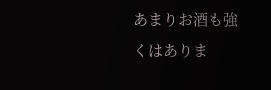あまりお酒も強くはありま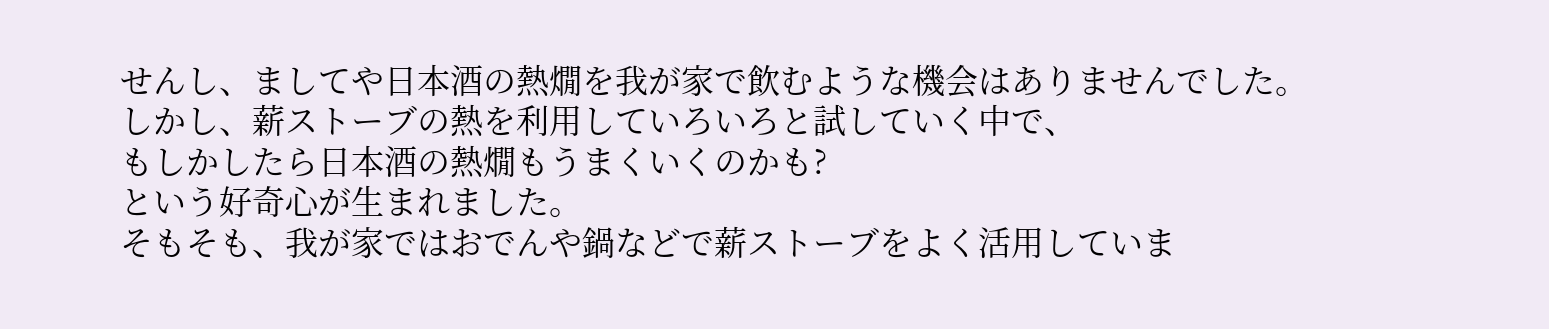せんし、ましてや日本酒の熱燗を我が家で飲むような機会はありませんでした。
しかし、薪ストーブの熱を利用していろいろと試していく中で、
もしかしたら日本酒の熱燗もうまくいくのかも?
という好奇心が生まれました。
そもそも、我が家ではおでんや鍋などで薪ストーブをよく活用していま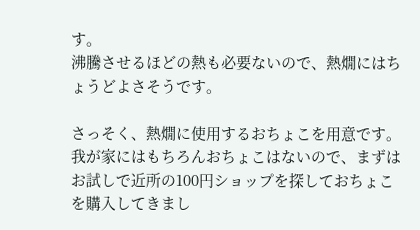す。
沸騰させるほどの熱も必要ないので、熱燗にはちょうどよさそうです。

さっそく、熱燗に使用するおちょこを用意です。
我が家にはもちろんおちょこはないので、まずはお試しで近所の100円ショップを探しておちょこを購入してきまし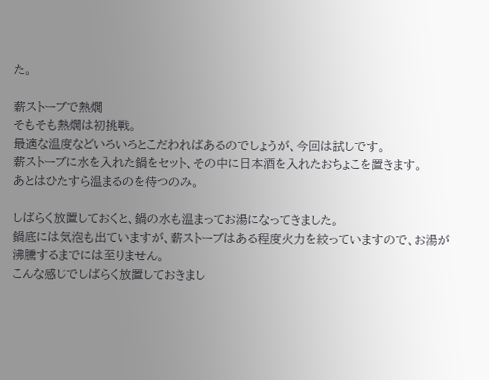た。

薪ストーブで熱燗
そもそも熱燗は初挑戦。
最適な温度などいろいろとこだわればあるのでしょうが、今回は試しです。
薪ストーブに水を入れた鍋をセット、その中に日本酒を入れたおちょこを置きます。
あとはひたすら温まるのを待つのみ。

しばらく放置しておくと、鍋の水も温まってお湯になってきました。
鍋底には気泡も出ていますが、薪ストーブはある程度火力を絞っていますので、お湯が沸騰するまでには至りません。
こんな感じでしばらく放置しておきまし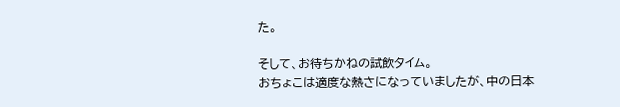た。

そして、お待ちかねの試飲タイム。
おちょこは適度な熱さになっていましたが、中の日本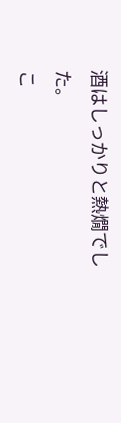酒はしっかりと熱燗でした。
こ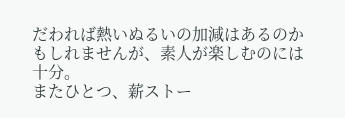だわれば熱いぬるいの加減はあるのかもしれませんが、素人が楽しむのには十分。
またひとつ、薪ストー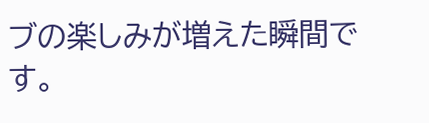ブの楽しみが増えた瞬間です。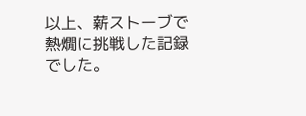以上、薪ストーブで熱燗に挑戦した記録でした。